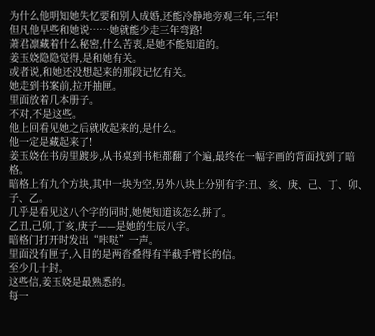为什么他明知她失忆要和别人成婚,还能冷静地旁观三年,三年!
但凡他早些和她说……她就能少走三年弯路!
萧君凛藏着什么秘密,什么苦衷,是她不能知道的。
姜玉娆隐隐觉得,是和她有关。
或者说,和她还没想起来的那段记忆有关。
她走到书案前,拉开抽匣。
里面放着几本册子。
不对,不是这些。
他上回看见她之后就收起来的,是什么。
他一定是藏起来了!
姜玉娆在书房里踱步,从书桌到书柜都翻了个遍,最终在一幅字画的背面找到了暗格。
暗格上有九个方块,其中一块为空,另外八块上分别有字:丑、亥、庚、己、丁、卯、子、乙。
几乎是看见这八个字的同时,她便知道该怎么拼了。
乙丑,己卯,丁亥,庚子——是她的生辰八字。
暗格门打开时发出“咔哒”一声。
里面没有匣子,入目的是两沓叠得有半截手臂长的信。
至少几十封。
这些信,姜玉娆是最熟悉的。
每一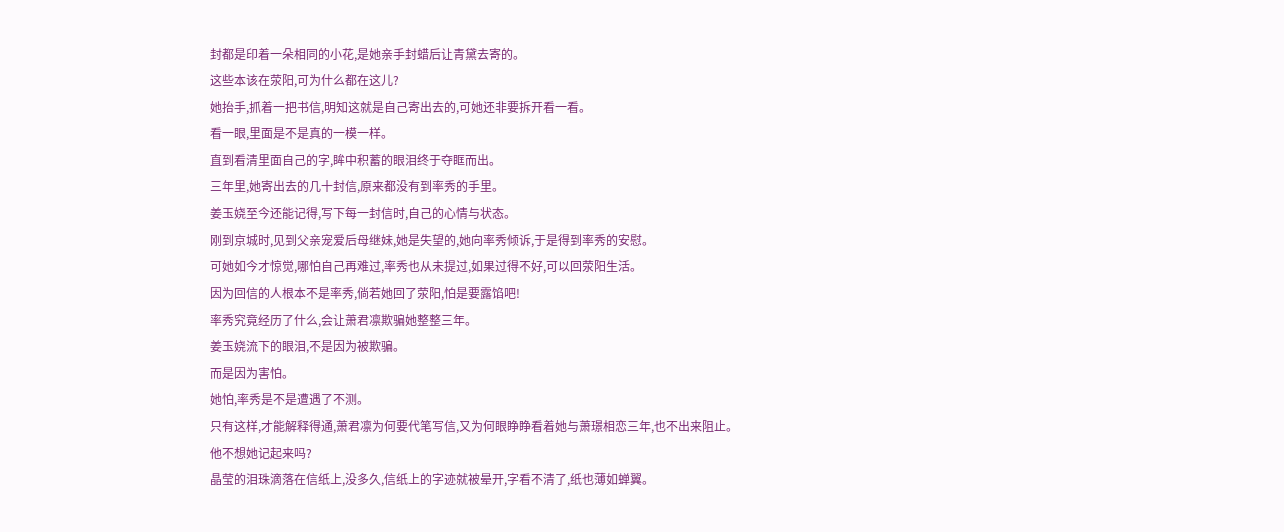封都是印着一朵相同的小花,是她亲手封蜡后让青黛去寄的。
这些本该在荥阳,可为什么都在这儿?
她抬手,抓着一把书信,明知这就是自己寄出去的,可她还非要拆开看一看。
看一眼,里面是不是真的一模一样。
直到看清里面自己的字,眸中积蓄的眼泪终于夺眶而出。
三年里,她寄出去的几十封信,原来都没有到率秀的手里。
姜玉娆至今还能记得,写下每一封信时,自己的心情与状态。
刚到京城时,见到父亲宠爱后母继妹,她是失望的,她向率秀倾诉,于是得到率秀的安慰。
可她如今才惊觉,哪怕自己再难过,率秀也从未提过,如果过得不好,可以回荥阳生活。
因为回信的人根本不是率秀,倘若她回了荥阳,怕是要露馅吧!
率秀究竟经历了什么,会让萧君凛欺骗她整整三年。
姜玉娆流下的眼泪,不是因为被欺骗。
而是因为害怕。
她怕,率秀是不是遭遇了不测。
只有这样,才能解释得通,萧君凛为何要代笔写信,又为何眼睁睁看着她与萧璟相恋三年,也不出来阻止。
他不想她记起来吗?
晶莹的泪珠滴落在信纸上,没多久,信纸上的字迹就被晕开,字看不清了,纸也薄如蝉翼。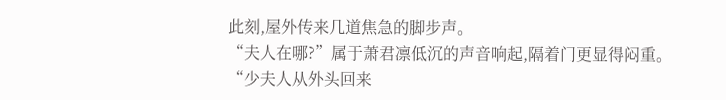此刻,屋外传来几道焦急的脚步声。
“夫人在哪?”属于萧君凛低沉的声音响起,隔着门更显得闷重。
“少夫人从外头回来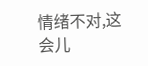情绪不对,这会儿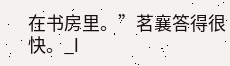在书房里。”茗襄答得很快。_l